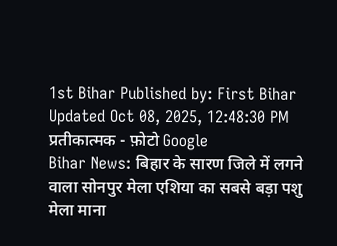1st Bihar Published by: First Bihar Updated Oct 08, 2025, 12:48:30 PM
प्रतीकात्मक - फ़ोटो Google
Bihar News: बिहार के सारण जिले में लगने वाला सोनपुर मेला एशिया का सबसे बड़ा पशु मेला माना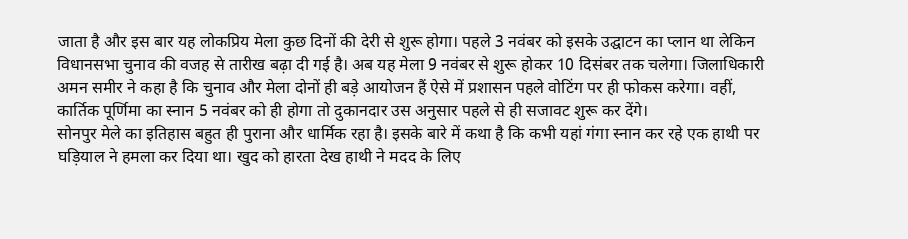जाता है और इस बार यह लोकप्रिय मेला कुछ दिनों की देरी से शुरू होगा। पहले 3 नवंबर को इसके उद्घाटन का प्लान था लेकिन विधानसभा चुनाव की वजह से तारीख बढ़ा दी गई है। अब यह मेला 9 नवंबर से शुरू होकर 10 दिसंबर तक चलेगा। जिलाधिकारी अमन समीर ने कहा है कि चुनाव और मेला दोनों ही बड़े आयोजन हैं ऐसे में प्रशासन पहले वोटिंग पर ही फोकस करेगा। वहीं, कार्तिक पूर्णिमा का स्नान 5 नवंबर को ही होगा तो दुकानदार उस अनुसार पहले से ही सजावट शुरू कर देंगे।
सोनपुर मेले का इतिहास बहुत ही पुराना और धार्मिक रहा है। इसके बारे में कथा है कि कभी यहां गंगा स्नान कर रहे एक हाथी पर घड़ियाल ने हमला कर दिया था। खुद को हारता देख हाथी ने मदद के लिए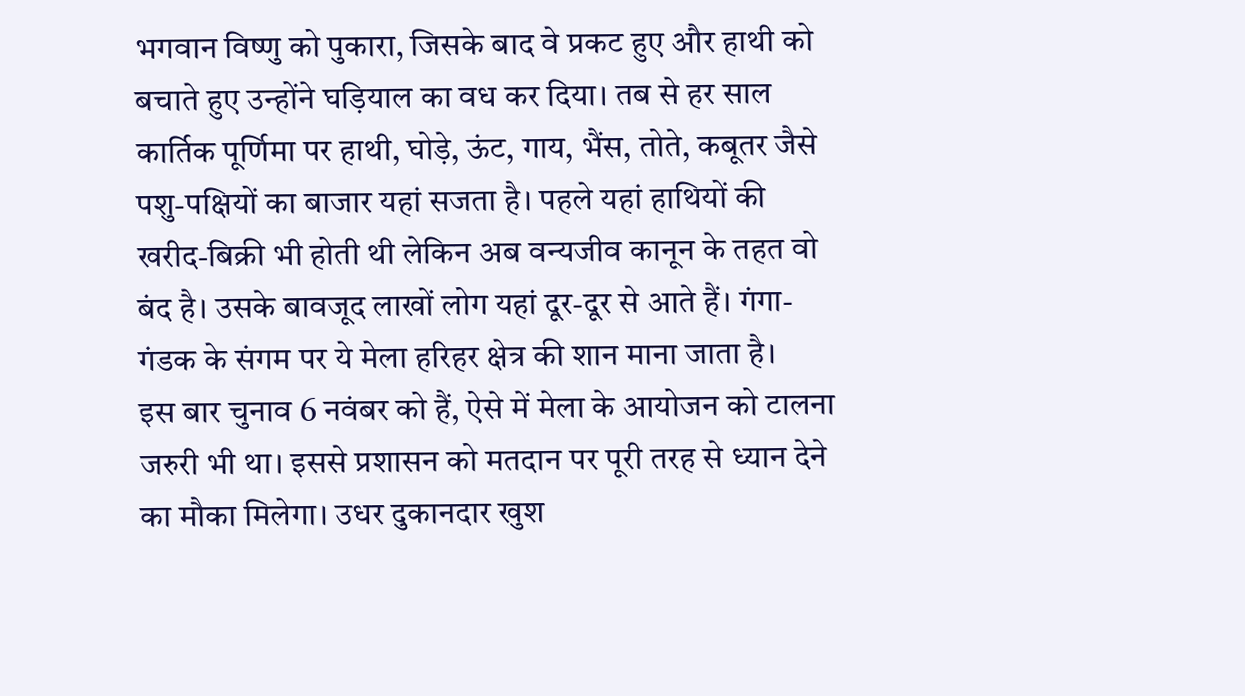भगवान विष्णु को पुकारा, जिसके बाद वे प्रकट हुए और हाथी को बचाते हुए उन्होंने घड़ियाल का वध कर दिया। तब से हर साल कार्तिक पूर्णिमा पर हाथी, घोड़े, ऊंट, गाय, भैंस, तोते, कबूतर जैसे पशु-पक्षियों का बाजार यहां सजता है। पहले यहां हाथियों की खरीद-बिक्री भी होती थी लेकिन अब वन्यजीव कानून के तहत वो बंद है। उसके बावजूद लाखों लोग यहां दूर-दूर से आते हैं। गंगा-गंडक के संगम पर ये मेला हरिहर क्षेत्र की शान माना जाता है।
इस बार चुनाव 6 नवंबर को हैं, ऐसे में मेला के आयोजन को टालना जरुरी भी था। इससे प्रशासन को मतदान पर पूरी तरह से ध्यान देने का मौका मिलेगा। उधर दुकानदार खुश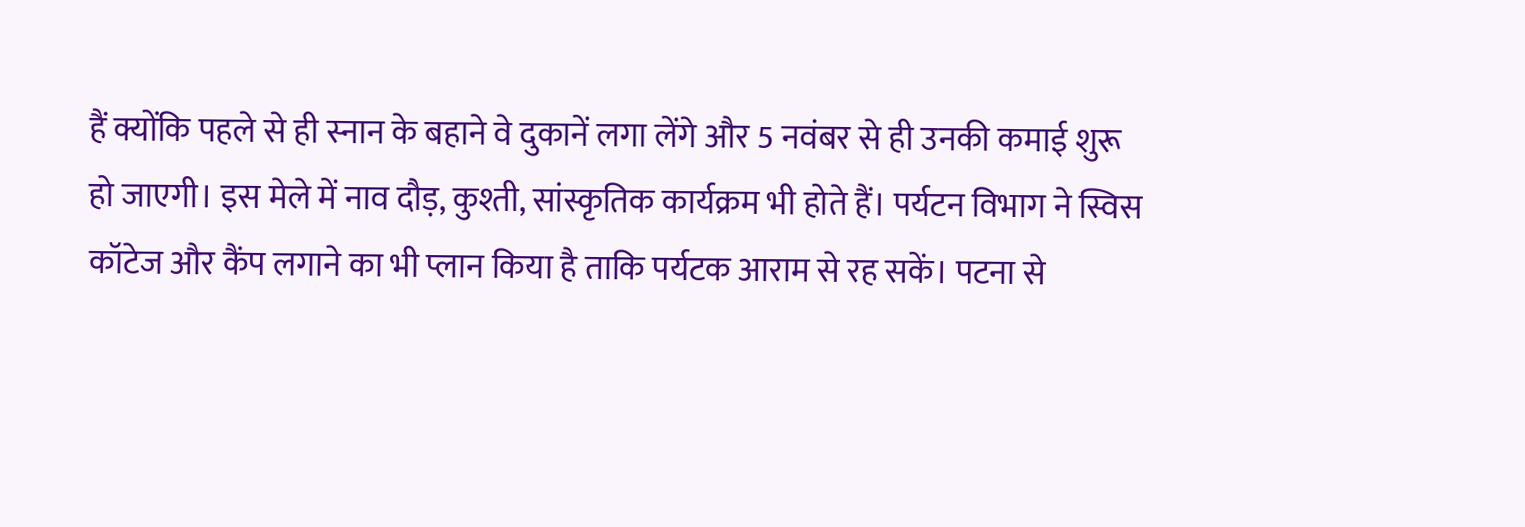हैं क्योंकि पहले से ही स्नान के बहाने वे दुकानें लगा लेंगे और 5 नवंबर से ही उनकी कमाई शुरू हो जाएगी। इस मेले में नाव दौड़, कुश्ती, सांस्कृतिक कार्यक्रम भी होते हैं। पर्यटन विभाग ने स्विस कॉटेज और कैंप लगाने का भी प्लान किया है ताकि पर्यटक आराम से रह सकें। पटना से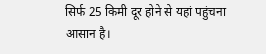सिर्फ 25 किमी दूर होने से यहां पहुंचना आसान है।